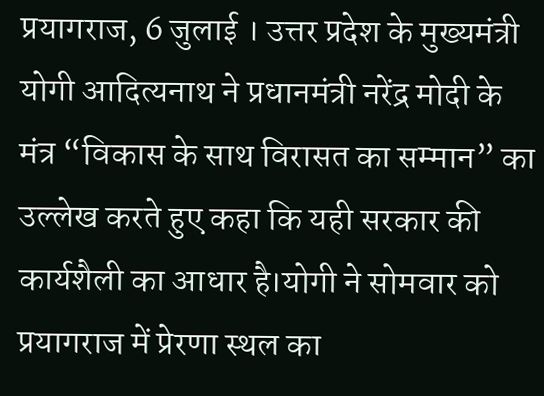प्रयागराज, 6 जुलाई । उत्तर प्रदेश के मुख्यमंत्री योगी आदित्यनाथ ने प्रधानमंत्री नरेंद्र मोदी के मंत्र “विकास के साथ विरासत का सम्मान” का उल्लेख करते हुए कहा कि यही सरकार की कार्यशैली का आधार है।योगी ने सोमवार को प्रयागराज में प्रेरणा स्थल का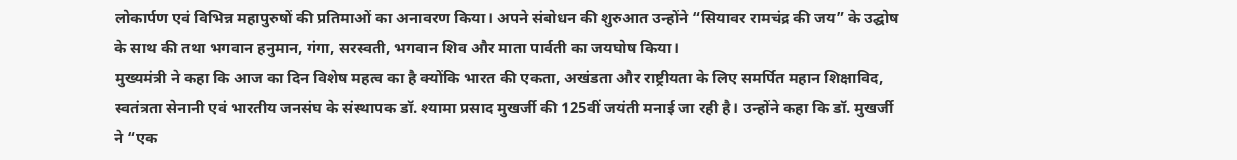लोकार्पण एवं विभिन्न महापुरुषों की प्रतिमाओं का अनावरण किया। अपने संबोधन की शुरुआत उन्होंने “सियावर रामचंद्र की जय” के उद्घोष के साथ की तथा भगवान हनुमान, गंगा, सरस्वती, भगवान शिव और माता पार्वती का जयघोष किया।
मुख्यमंत्री ने कहा कि आज का दिन विशेष महत्व का है क्योंकि भारत की एकता, अखंडता और राष्ट्रीयता के लिए समर्पित महान शिक्षाविद, स्वतंत्रता सेनानी एवं भारतीय जनसंघ के संस्थापक डॉ. श्यामा प्रसाद मुखर्जी की 125वीं जयंती मनाई जा रही है। उन्होंने कहा कि डॉ. मुखर्जी ने “एक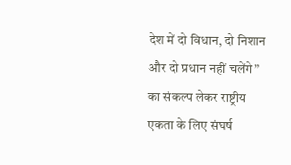देश में दो विधान, दो निशान और दो प्रधान नहीं चलेंगे” का संकल्प लेकर राष्ट्रीय एकता के लिए संघर्ष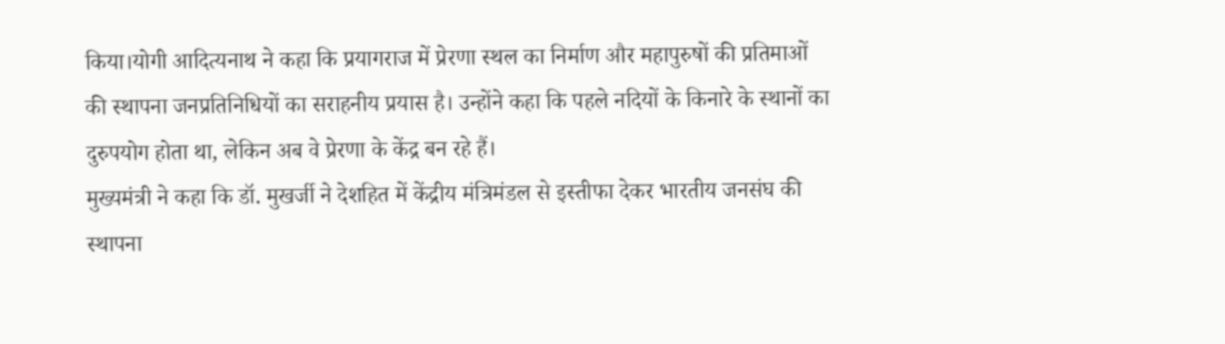किया।योगी आदित्यनाथ ने कहा कि प्रयागराज में प्रेरणा स्थल का निर्माण और महापुरुषों की प्रतिमाओं की स्थापना जनप्रतिनिधियों का सराहनीय प्रयास है। उन्होंने कहा कि पहले नदियों के किनारे के स्थानों का दुरुपयोग होता था, लेकिन अब वे प्रेरणा के केंद्र बन रहे हैं।
मुख्यमंत्री ने कहा कि डॉ. मुखर्जी ने देशहित में केंद्रीय मंत्रिमंडल से इस्तीफा देकर भारतीय जनसंघ की स्थापना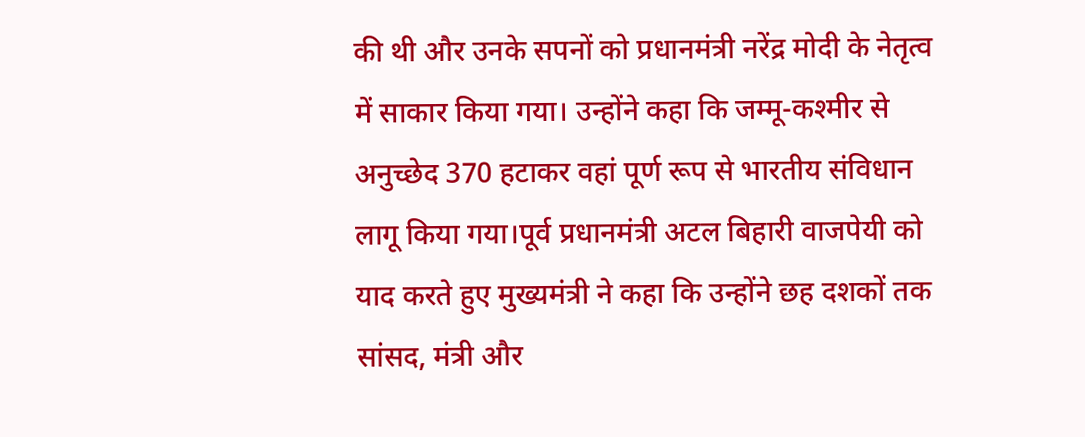की थी और उनके सपनों को प्रधानमंत्री नरेंद्र मोदी के नेतृत्व में साकार किया गया। उन्होंने कहा कि जम्मू-कश्मीर से अनुच्छेद 370 हटाकर वहां पूर्ण रूप से भारतीय संविधान लागू किया गया।पूर्व प्रधानमंत्री अटल बिहारी वाजपेयी को याद करते हुए मुख्यमंत्री ने कहा कि उन्होंने छह दशकों तक सांसद, मंत्री और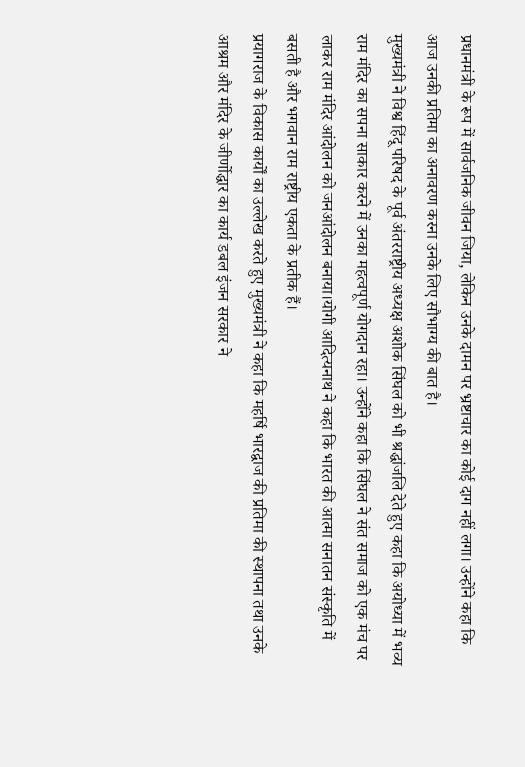प्रधानमंत्री के रूप में सार्वजनिक जीवन जिया, लेकिन उनके दामन पर भ्रष्टाचार का कोई दाग नहीं लगा। उन्होंने कहा कि आज उनकी प्रतिमा का अनावरण करना उनके लिए सौभाग्य की बात है।
मुख्यमंत्री ने विश्व हिंदू परिषद के पूर्व अंतरराष्ट्रीय अध्यक्ष अशोक सिंघल को भी श्रद्धांजलि देते हुए कहा कि अयोध्या में भव्य राम मंदिर का सपना साकार करने में उनका महत्वपूर्ण योगदान रहा। उन्होंने कहा कि सिंघल ने संत समाज को एक मंच पर लाकर राम मंदिर आंदोलन को जनआंदोलन बनाया।योगी आदित्यनाथ ने कहा कि भारत की आत्मा सनातन संस्कृति में बसती है और भगवान राम राष्ट्रीय एकता के प्रतीक हैं।
प्रयागराज के विकास कार्यों का उल्लेख करते हुए मुख्यमंत्री ने कहा कि महर्षि भारद्वाज की प्रतिमा की स्थापना तथा उनके आश्रम और मंदिर के जीर्णोद्धार का कार्य डबल इंजन सरकार ने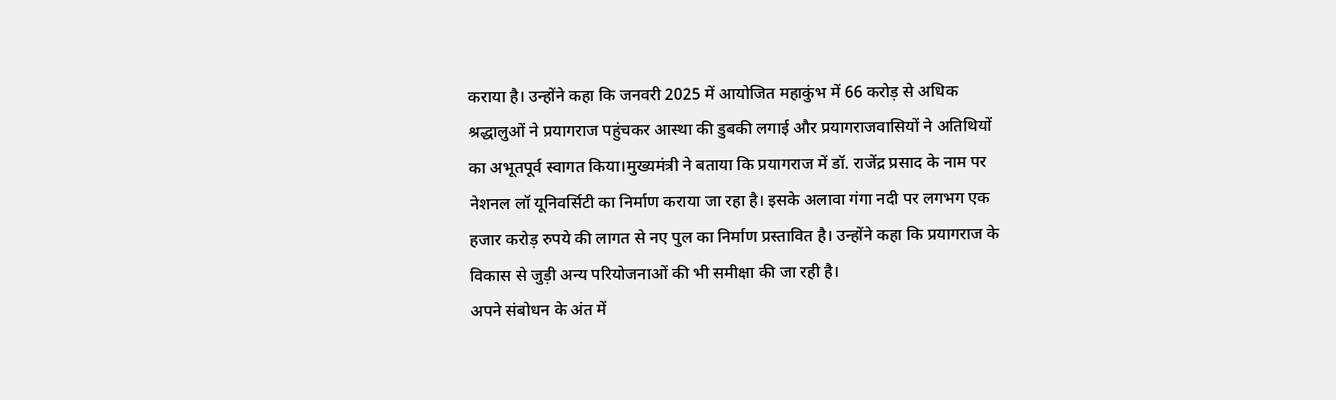कराया है। उन्होंने कहा कि जनवरी 2025 में आयोजित महाकुंभ में 66 करोड़ से अधिक श्रद्धालुओं ने प्रयागराज पहुंचकर आस्था की डुबकी लगाई और प्रयागराजवासियों ने अतिथियों का अभूतपूर्व स्वागत किया।मुख्यमंत्री ने बताया कि प्रयागराज में डॉ. राजेंद्र प्रसाद के नाम पर नेशनल लॉ यूनिवर्सिटी का निर्माण कराया जा रहा है। इसके अलावा गंगा नदी पर लगभग एक हजार करोड़ रुपये की लागत से नए पुल का निर्माण प्रस्तावित है। उन्होंने कहा कि प्रयागराज के विकास से जुड़ी अन्य परियोजनाओं की भी समीक्षा की जा रही है।
अपने संबोधन के अंत में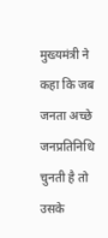मुख्यमंत्री ने कहा कि जब जनता अच्छे जनप्रतिनिधि चुनती है तो उसके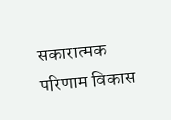सकारात्मक परिणाम विकास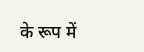के रूप में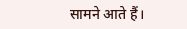सामने आते हैं।